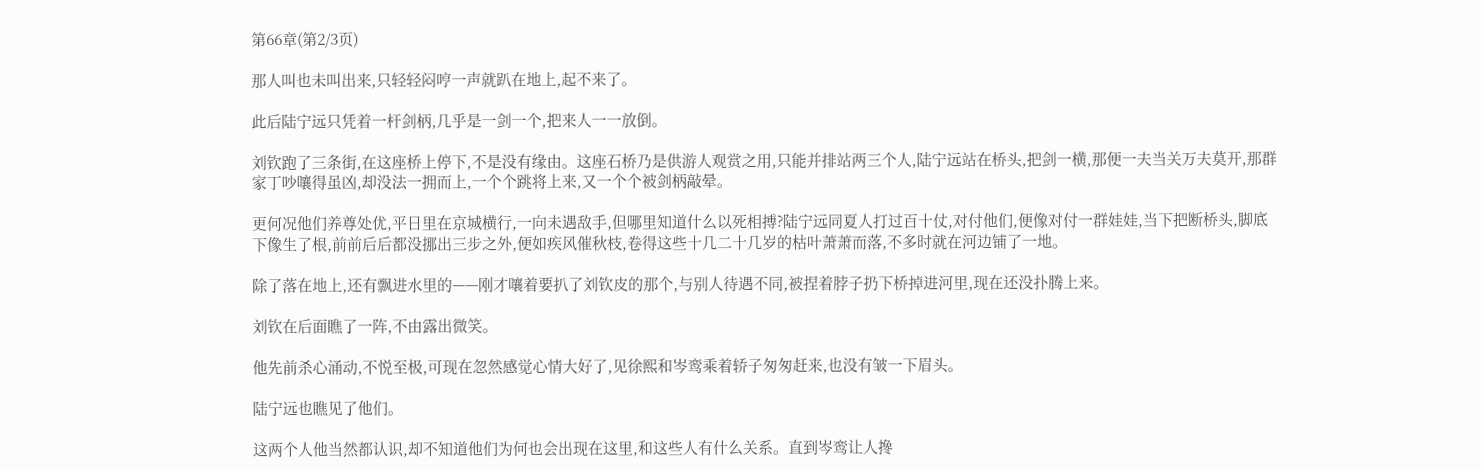第66章(第2/3页)

那人叫也未叫出来,只轻轻闷哼一声就趴在地上,起不来了。

此后陆宁远只凭着一杆剑柄,几乎是一剑一个,把来人一一放倒。

刘钦跑了三条街,在这座桥上停下,不是没有缘由。这座石桥乃是供游人观赏之用,只能并排站两三个人,陆宁远站在桥头,把剑一横,那便一夫当关万夫莫开,那群家丁吵嚷得虽凶,却没法一拥而上,一个个跳将上来,又一个个被剑柄敲晕。

更何况他们养尊处优,平日里在京城横行,一向未遇敌手,但哪里知道什么以死相搏?陆宁远同夏人打过百十仗,对付他们,便像对付一群娃娃,当下把断桥头,脚底下像生了根,前前后后都没挪出三步之外,便如疾风催秋枝,卷得这些十几二十几岁的枯叶萧萧而落,不多时就在河边铺了一地。

除了落在地上,还有飘进水里的——刚才嚷着要扒了刘钦皮的那个,与别人待遇不同,被捏着脖子扔下桥掉进河里,现在还没扑腾上来。

刘钦在后面瞧了一阵,不由露出微笑。

他先前杀心涌动,不悦至极,可现在忽然感觉心情大好了,见徐熙和岑鸾乘着轿子匆匆赶来,也没有皱一下眉头。

陆宁远也瞧见了他们。

这两个人他当然都认识,却不知道他们为何也会出现在这里,和这些人有什么关系。直到岑鸾让人搀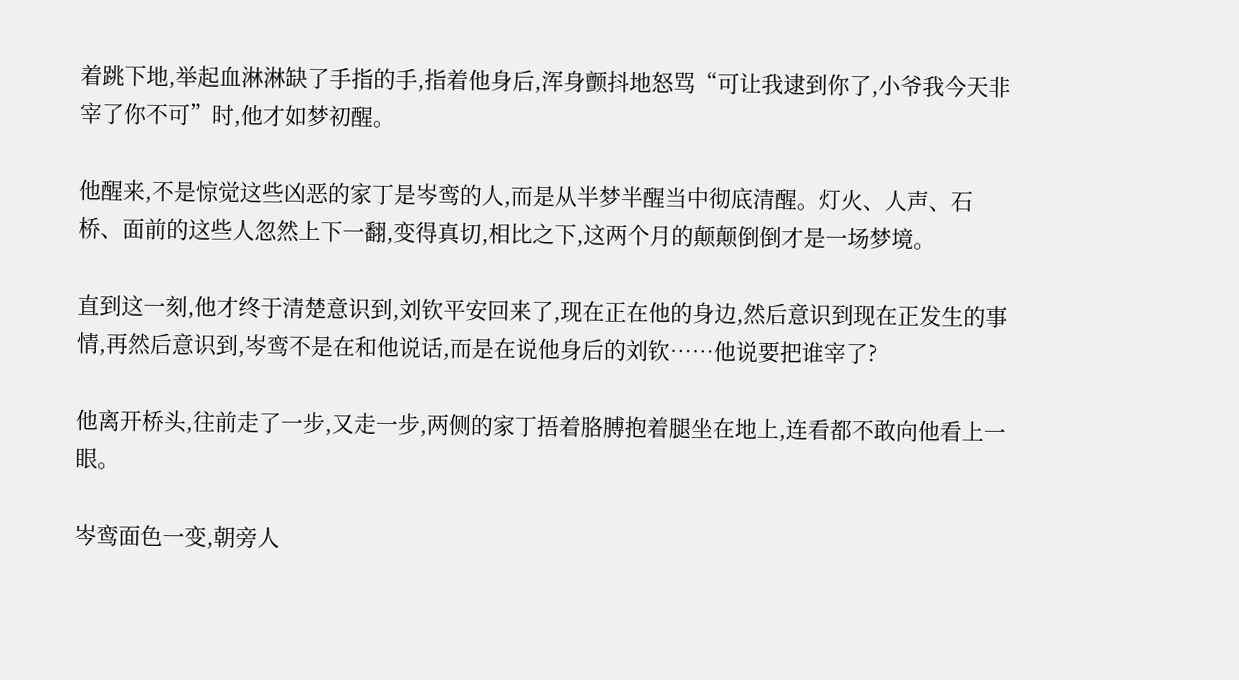着跳下地,举起血淋淋缺了手指的手,指着他身后,浑身颤抖地怒骂“可让我逮到你了,小爷我今天非宰了你不可”时,他才如梦初醒。

他醒来,不是惊觉这些凶恶的家丁是岑鸾的人,而是从半梦半醒当中彻底清醒。灯火、人声、石桥、面前的这些人忽然上下一翻,变得真切,相比之下,这两个月的颠颠倒倒才是一场梦境。

直到这一刻,他才终于清楚意识到,刘钦平安回来了,现在正在他的身边,然后意识到现在正发生的事情,再然后意识到,岑鸾不是在和他说话,而是在说他身后的刘钦……他说要把谁宰了?

他离开桥头,往前走了一步,又走一步,两侧的家丁捂着胳膊抱着腿坐在地上,连看都不敢向他看上一眼。

岑鸾面色一变,朝旁人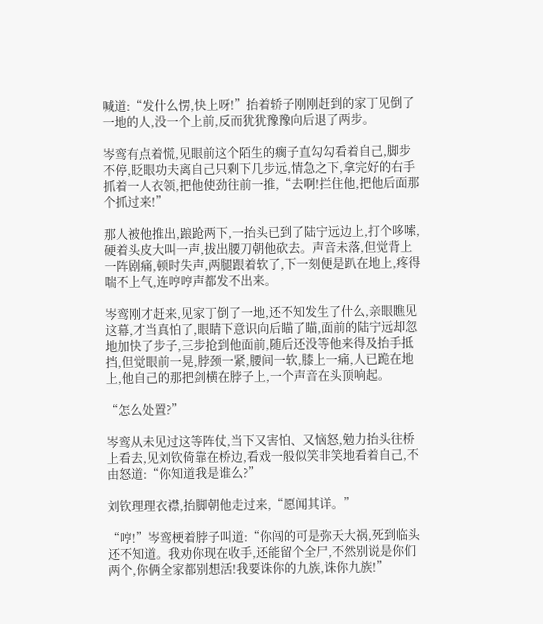喊道:“发什么愣,快上呀!”抬着轿子刚刚赶到的家丁见倒了一地的人,没一个上前,反而犹犹豫豫向后退了两步。

岑鸾有点着慌,见眼前这个陌生的瘸子直勾勾看着自己,脚步不停,眨眼功夫离自己只剩下几步远,情急之下,拿完好的右手抓着一人衣领,把他使劲往前一推,“去啊!拦住他,把他后面那个抓过来!”

那人被他推出,踉跄两下,一抬头已到了陆宁远边上,打个哆嗦,硬着头皮大叫一声,拔出腰刀朝他砍去。声音未落,但觉背上一阵剧痛,顿时失声,两腿跟着软了,下一刻便是趴在地上,疼得喘不上气,连哼哼声都发不出来。

岑鸾刚才赶来,见家丁倒了一地,还不知发生了什么,亲眼瞧见这幕,才当真怕了,眼睛下意识向后瞄了瞄,面前的陆宁远却忽地加快了步子,三步抢到他面前,随后还没等他来得及抬手抵挡,但觉眼前一晃,脖颈一紧,腰间一软,膝上一痛,人已跪在地上,他自己的那把剑横在脖子上,一个声音在头顶响起。

“怎么处置?”

岑鸾从未见过这等阵仗,当下又害怕、又恼怒,勉力抬头往桥上看去,见刘钦倚靠在桥边,看戏一般似笑非笑地看着自己,不由怒道:“你知道我是谁么?”

刘钦理理衣襟,抬脚朝他走过来,“愿闻其详。”

“哼!”岑鸾梗着脖子叫道:“你闯的可是弥天大祸,死到临头还不知道。我劝你现在收手,还能留个全尸,不然别说是你们两个,你俩全家都别想活!我要诛你的九族,诛你九族!”